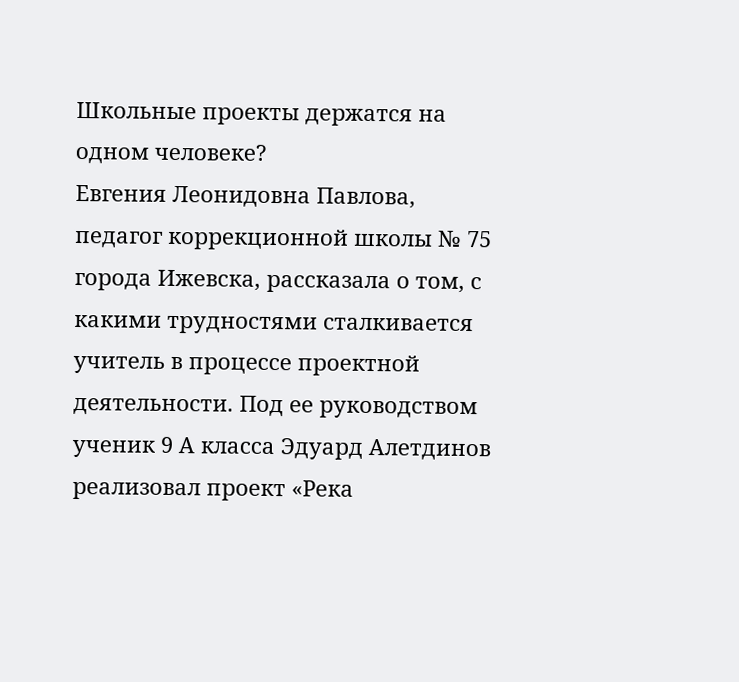Школьные проекты держатся на одном человеке?
Евгения Леонидовна Павлова, педагог коррекционной школы № 75 города Ижевска, рассказала о том, с какими трудностями сталкивается учитель в процессе проектной деятельности. Под ее руководством ученик 9 А класса Эдуард Алетдинов реализовал проект «Река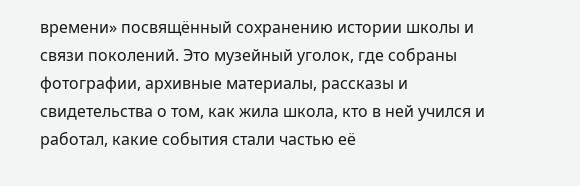времени» посвящённый сохранению истории школы и связи поколений. Это музейный уголок, где собраны фотографии, архивные материалы, рассказы и свидетельства о том, как жила школа, кто в ней учился и работал, какие события стали частью её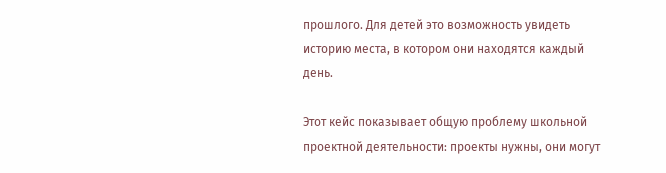прошлого. Для детей это возможность увидеть историю места, в котором они находятся каждый день.

Этот кейс показывает общую проблему школьной проектной деятельности: проекты нужны, они могут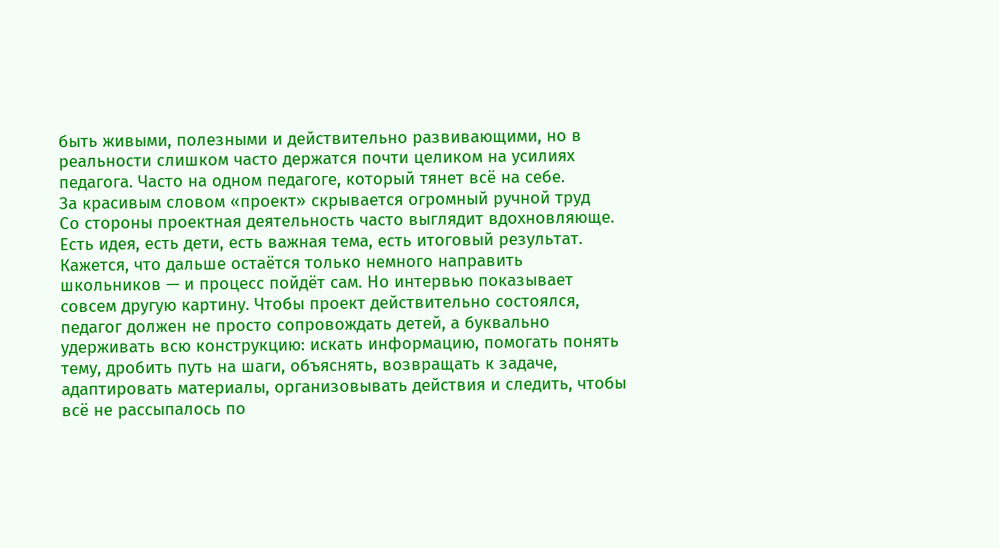быть живыми, полезными и действительно развивающими, но в реальности слишком часто держатся почти целиком на усилиях педагога. Часто на одном педагоге, который тянет всё на себе.
За красивым словом «проект» скрывается огромный ручной труд
Со стороны проектная деятельность часто выглядит вдохновляюще. Есть идея, есть дети, есть важная тема, есть итоговый результат. Кажется, что дальше остаётся только немного направить школьников — и процесс пойдёт сам. Но интервью показывает совсем другую картину. Чтобы проект действительно состоялся, педагог должен не просто сопровождать детей, а буквально удерживать всю конструкцию: искать информацию, помогать понять тему, дробить путь на шаги, объяснять, возвращать к задаче, адаптировать материалы, организовывать действия и следить, чтобы всё не рассыпалось по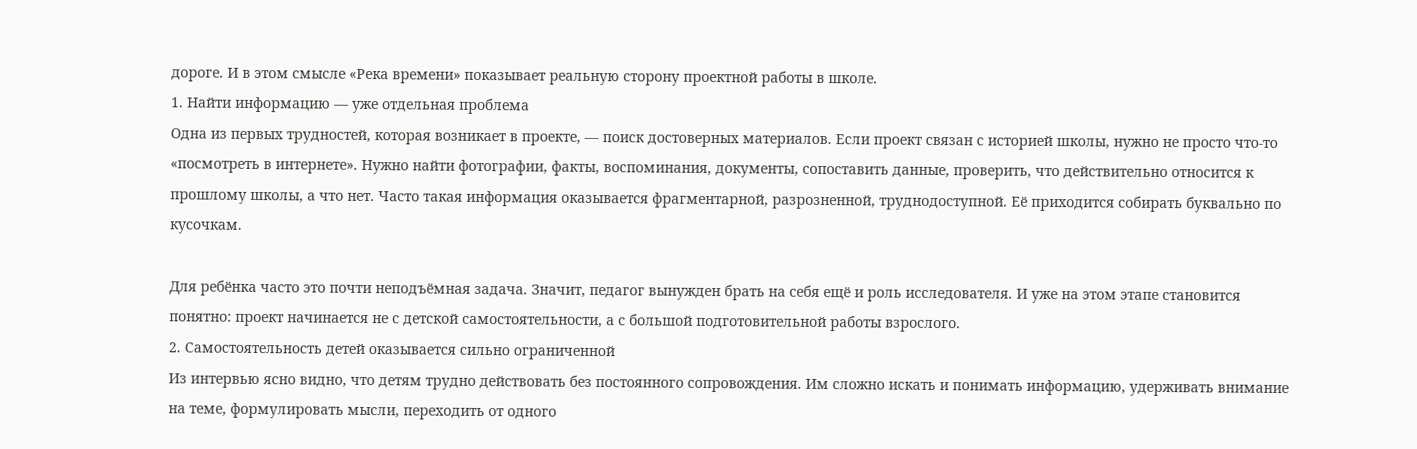дороге. И в этом смысле «Река времени» показывает реальную сторону проектной работы в школе.
1. Найти информацию — уже отдельная проблема
Одна из первых трудностей, которая возникает в проекте, — поиск достоверных материалов. Если проект связан с историей школы, нужно не просто что-то «посмотреть в интернете». Нужно найти фотографии, факты, воспоминания, документы, сопоставить данные, проверить, что действительно относится к прошлому школы, а что нет. Часто такая информация оказывается фрагментарной, разрозненной, труднодоступной. Её приходится собирать буквально по кусочкам.

Для ребёнка часто это почти неподъёмная задача. Значит, педагог вынужден брать на себя ещё и роль исследователя. И уже на этом этапе становится понятно: проект начинается не с детской самостоятельности, а с большой подготовительной работы взрослого.
2. Самостоятельность детей оказывается сильно ограниченной
Из интервью ясно видно, что детям трудно действовать без постоянного сопровождения. Им сложно искать и понимать информацию, удерживать внимание на теме, формулировать мысли, переходить от одного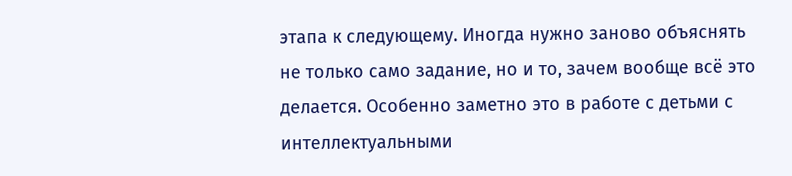этапа к следующему. Иногда нужно заново объяснять не только само задание, но и то, зачем вообще всё это делается. Особенно заметно это в работе с детьми с интеллектуальными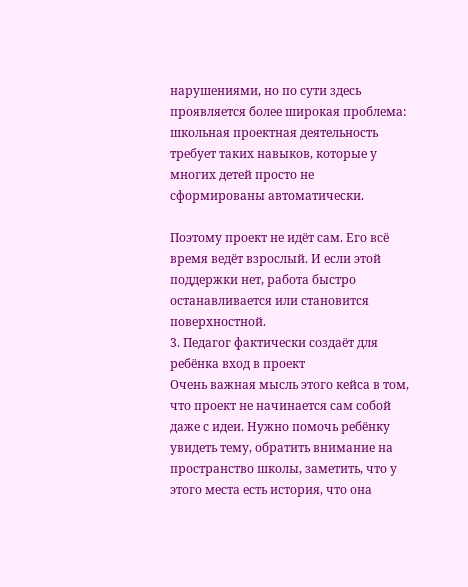нарушениями, но по сути здесь проявляется более широкая проблема: школьная проектная деятельность требует таких навыков, которые у многих детей просто не сформированы автоматически.

Поэтому проект не идёт сам. Его всё время ведёт взрослый. И если этой поддержки нет, работа быстро останавливается или становится поверхностной.
3. Педагог фактически создаёт для ребёнка вход в проект
Очень важная мысль этого кейса в том, что проект не начинается сам собой даже с идеи. Нужно помочь ребёнку увидеть тему, обратить внимание на пространство школы, заметить, что у этого места есть история, что она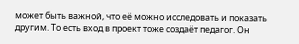может быть важной, что её можно исследовать и показать другим. То есть вход в проект тоже создаёт педагог. Он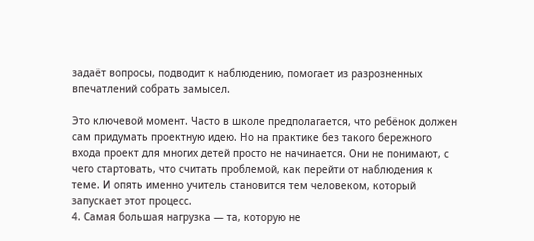задаёт вопросы, подводит к наблюдению, помогает из разрозненных впечатлений собрать замысел.

Это ключевой момент. Часто в школе предполагается, что ребёнок должен сам придумать проектную идею. Но на практике без такого бережного входа проект для многих детей просто не начинается. Они не понимают, с чего стартовать, что считать проблемой, как перейти от наблюдения к теме. И опять именно учитель становится тем человеком, который запускает этот процесс.
4. Самая большая нагрузка — та, которую не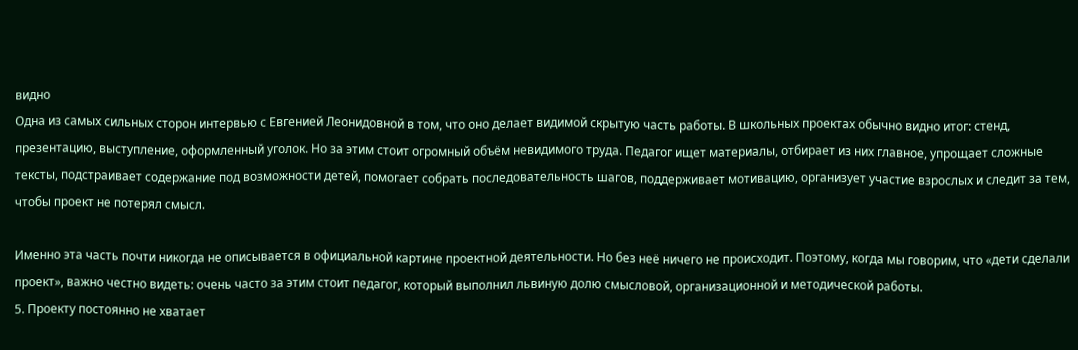видно
Одна из самых сильных сторон интервью с Евгенией Леонидовной в том, что оно делает видимой скрытую часть работы. В школьных проектах обычно видно итог: стенд, презентацию, выступление, оформленный уголок. Но за этим стоит огромный объём невидимого труда. Педагог ищет материалы, отбирает из них главное, упрощает сложные тексты, подстраивает содержание под возможности детей, помогает собрать последовательность шагов, поддерживает мотивацию, организует участие взрослых и следит за тем, чтобы проект не потерял смысл.

Именно эта часть почти никогда не описывается в официальной картине проектной деятельности. Но без неё ничего не происходит. Поэтому, когда мы говорим, что «дети сделали проект», важно честно видеть: очень часто за этим стоит педагог, который выполнил львиную долю смысловой, организационной и методической работы.
5. Проекту постоянно не хватает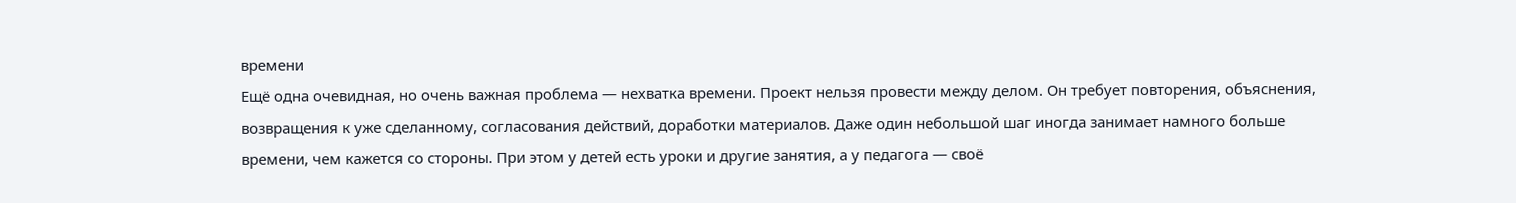времени
Ещё одна очевидная, но очень важная проблема — нехватка времени. Проект нельзя провести между делом. Он требует повторения, объяснения, возвращения к уже сделанному, согласования действий, доработки материалов. Даже один небольшой шаг иногда занимает намного больше времени, чем кажется со стороны. При этом у детей есть уроки и другие занятия, а у педагога — своё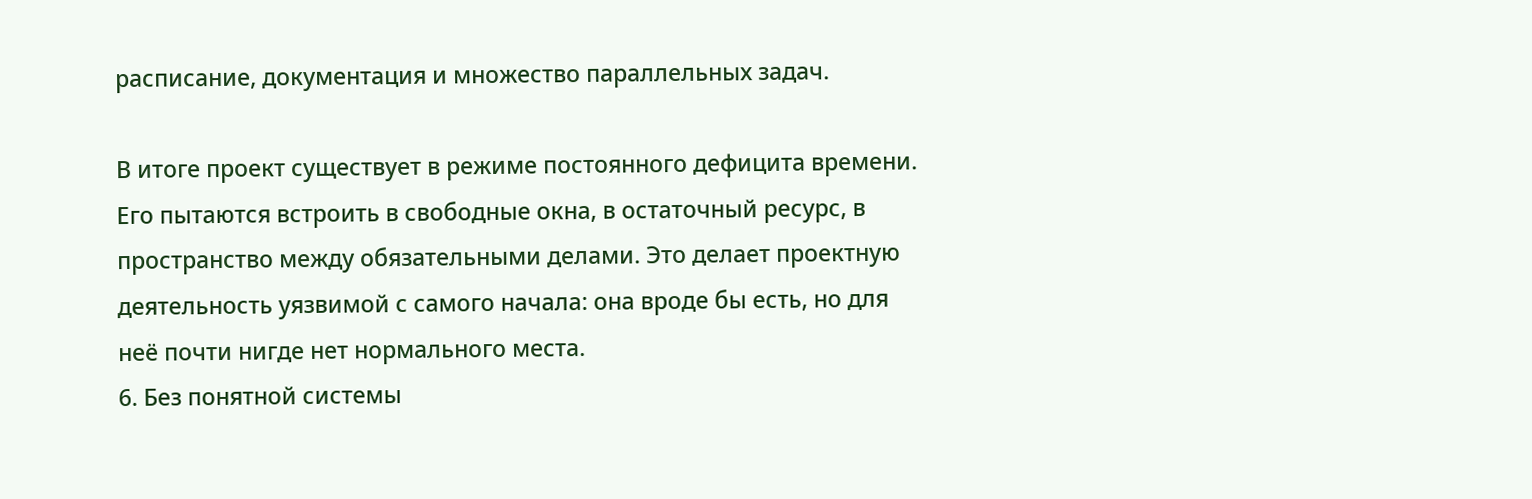расписание, документация и множество параллельных задач.

В итоге проект существует в режиме постоянного дефицита времени. Его пытаются встроить в свободные окна, в остаточный ресурс, в пространство между обязательными делами. Это делает проектную деятельность уязвимой с самого начала: она вроде бы есть, но для неё почти нигде нет нормального места.
6. Без понятной системы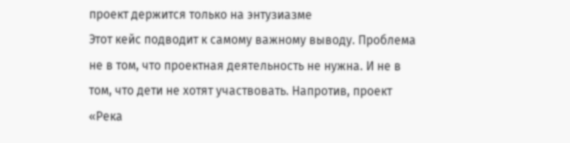проект держится только на энтузиазме
Этот кейс подводит к самому важному выводу. Проблема не в том, что проектная деятельность не нужна. И не в том, что дети не хотят участвовать. Напротив, проект «Река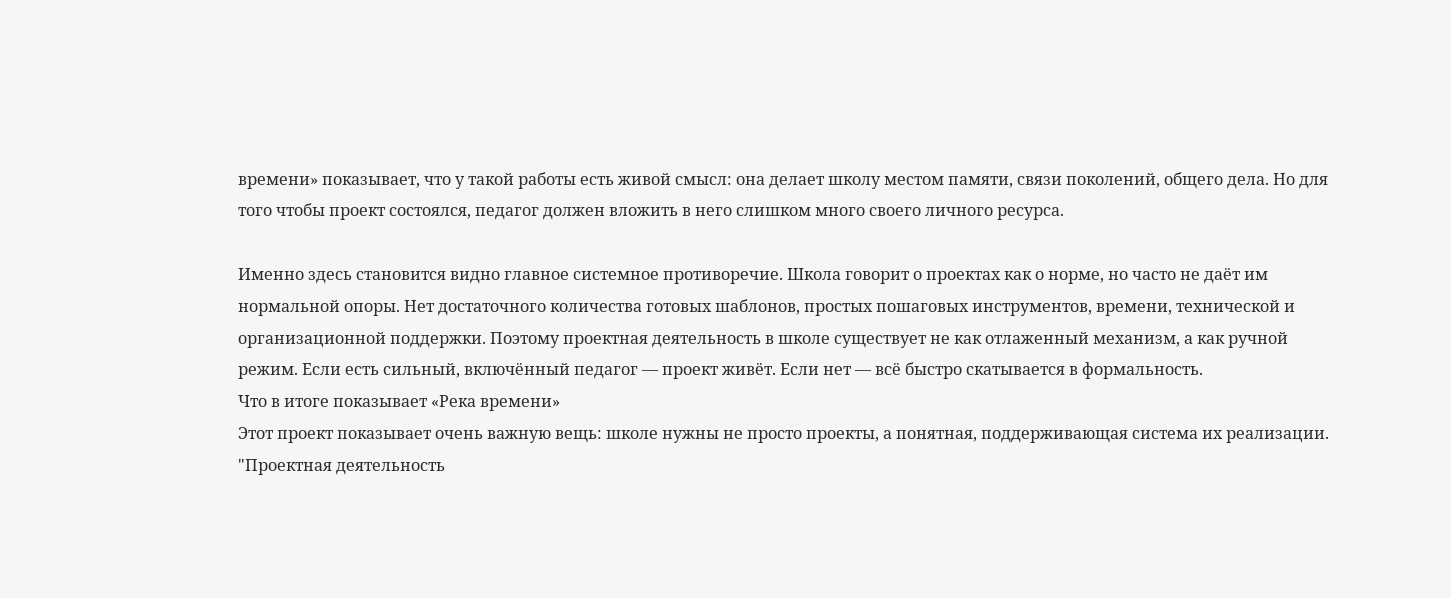времени» показывает, что у такой работы есть живой смысл: она делает школу местом памяти, связи поколений, общего дела. Но для того чтобы проект состоялся, педагог должен вложить в него слишком много своего личного ресурса.

Именно здесь становится видно главное системное противоречие. Школа говорит о проектах как о норме, но часто не даёт им нормальной опоры. Нет достаточного количества готовых шаблонов, простых пошаговых инструментов, времени, технической и организационной поддержки. Поэтому проектная деятельность в школе существует не как отлаженный механизм, а как ручной режим. Если есть сильный, включённый педагог — проект живёт. Если нет — всё быстро скатывается в формальность.
Что в итоге показывает «Река времени»
Этот проект показывает очень важную вещь: школе нужны не просто проекты, а понятная, поддерживающая система их реализации.
"Проектная деятельность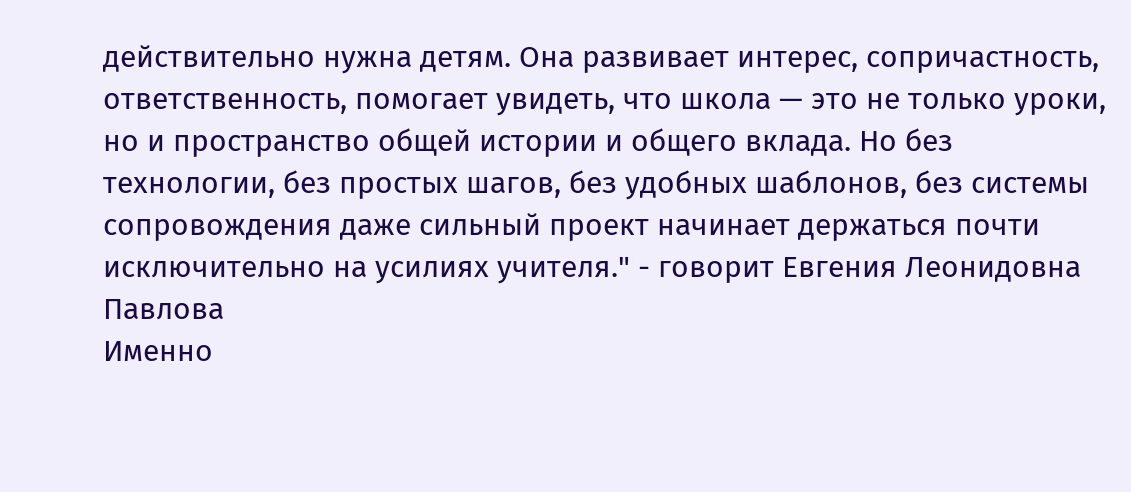действительно нужна детям. Она развивает интерес, сопричастность, ответственность, помогает увидеть, что школа — это не только уроки, но и пространство общей истории и общего вклада. Но без технологии, без простых шагов, без удобных шаблонов, без системы сопровождения даже сильный проект начинает держаться почти исключительно на усилиях учителя." - говорит Евгения Леонидовна Павлова
Именно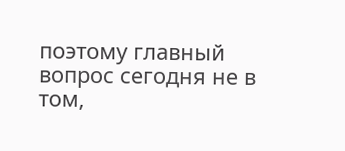поэтому главный вопрос сегодня не в том,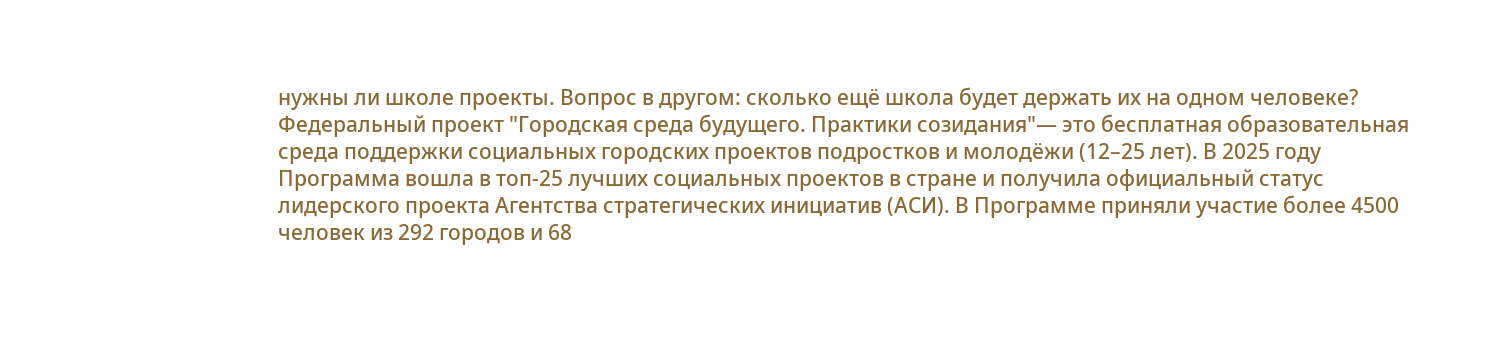нужны ли школе проекты. Вопрос в другом: сколько ещё школа будет держать их на одном человеке?
Федеральный проект "Городская среда будущего. Практики созидания"— это бесплатная образовательная среда поддержки социальных городских проектов подростков и молодёжи (12–25 лет). В 2025 году Программа вошла в топ-25 лучших социальных проектов в стране и получила официальный статус лидерского проекта Агентства стратегических инициатив (АСИ). В Программе приняли участие более 4500 человек из 292 городов и 68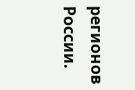регионов России.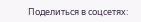Поделиться в соцсетях: